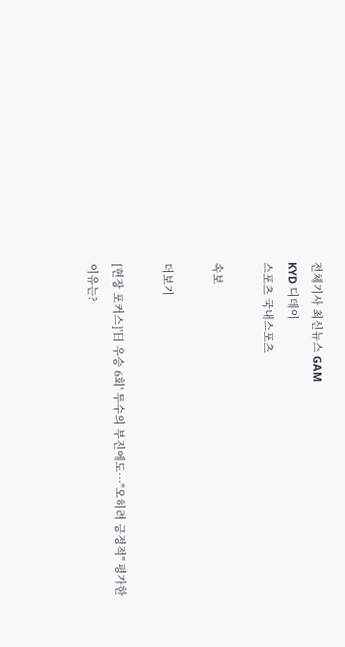전체기사 최신뉴스 GAM
KYD 디데이
스포츠 국내스포츠

속보

더보기

[현장 포커스]'日 우승 6회' 투수의 부진에도…"오히려 긍정적" 평가한 이유는?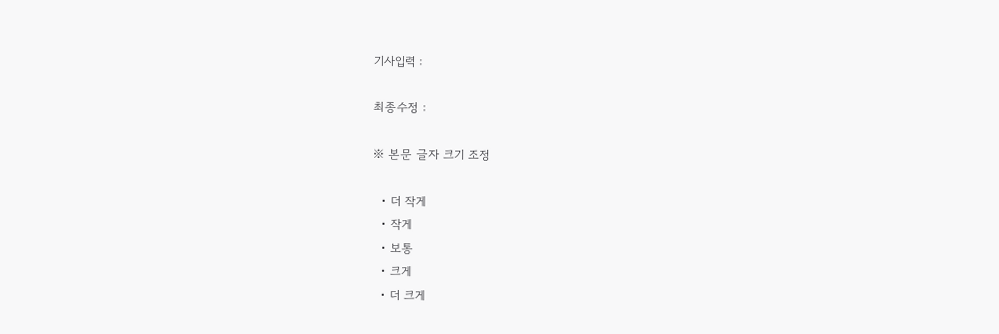기사입력 :

최종수정 :

※ 본문 글자 크기 조정

  • 더 작게
  • 작게
  • 보통
  • 크게
  • 더 크게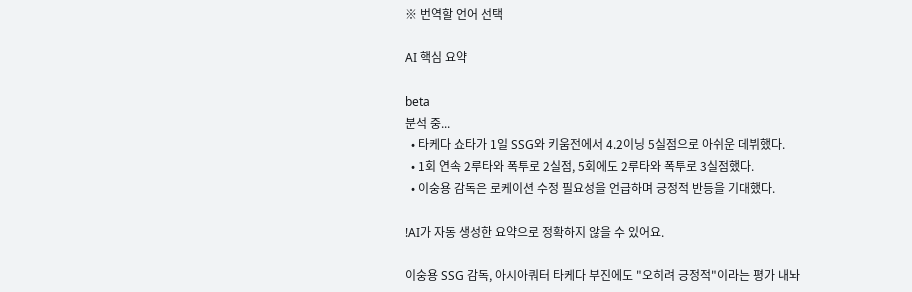※ 번역할 언어 선택

AI 핵심 요약

beta
분석 중...
  • 타케다 쇼타가 1일 SSG와 키움전에서 4.2이닝 5실점으로 아쉬운 데뷔했다.
  • 1회 연속 2루타와 폭투로 2실점, 5회에도 2루타와 폭투로 3실점했다.
  • 이숭용 감독은 로케이션 수정 필요성을 언급하며 긍정적 반등을 기대했다.

!AI가 자동 생성한 요약으로 정확하지 않을 수 있어요.

이숭용 SSG 감독, 아시아쿼터 타케다 부진에도 "오히려 긍정적"이라는 평가 내놔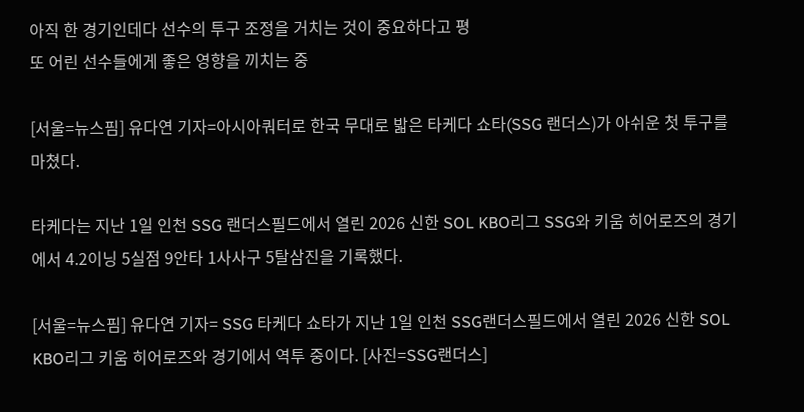아직 한 경기인데다 선수의 투구 조정을 거치는 것이 중요하다고 평
또 어린 선수들에게 좋은 영향을 끼치는 중

[서울=뉴스핌] 유다연 기자=아시아쿼터로 한국 무대로 밟은 타케다 쇼타(SSG 랜더스)가 아쉬운 첫 투구를 마쳤다.

타케다는 지난 1일 인천 SSG 랜더스필드에서 열린 2026 신한 SOL KBO리그 SSG와 키움 히어로즈의 경기에서 4.2이닝 5실점 9안타 1사사구 5탈삼진을 기록했다.

[서울=뉴스핌] 유다연 기자= SSG 타케다 쇼타가 지난 1일 인천 SSG랜더스필드에서 열린 2026 신한 SOL KBO리그 키움 히어로즈와 경기에서 역투 중이다. [사진=SSG랜더스]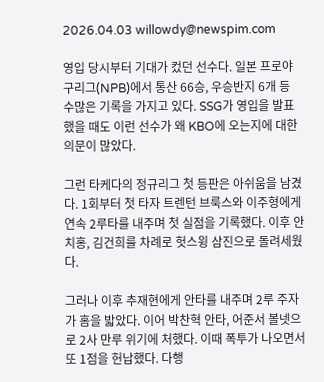2026.04.03 willowdy@newspim.com

영입 당시부터 기대가 컸던 선수다. 일본 프로야구리그(NPB)에서 통산 66승, 우승반지 6개 등 수많은 기록을 가지고 있다. SSG가 영입을 발표했을 때도 이런 선수가 왜 KBO에 오는지에 대한 의문이 많았다.

그런 타케다의 정규리그 첫 등판은 아쉬움을 남겼다. 1회부터 첫 타자 트렌턴 브룩스와 이주형에게 연속 2루타를 내주며 첫 실점을 기록했다. 이후 안치홍, 김건희를 차례로 헛스윙 삼진으로 돌려세웠다.

그러나 이후 추재현에게 안타를 내주며 2루 주자가 홈을 밟았다. 이어 박찬혁 안타, 어준서 볼넷으로 2사 만루 위기에 처했다. 이때 폭투가 나오면서 또 1점을 헌납했다. 다행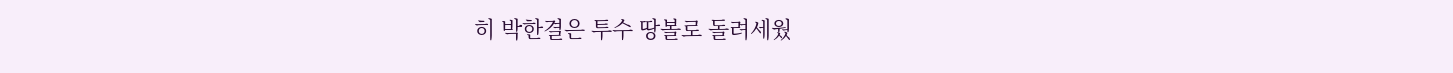히 박한결은 투수 땅볼로 돌려세웠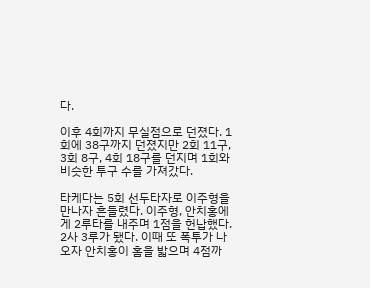다.

이후 4회까지 무실점으로 던졌다. 1회에 38구까지 던졌지만 2회 11구, 3회 8구, 4회 18구를 던지며 1회와 비슷한 투구 수를 가져갔다.

타케다는 5회 선두타자로 이주형을 만나자 흔들렸다. 이주형, 안치홍에게 2루타를 내주며 1점을 헌납했다. 2사 3루가 됐다. 이때 또 폭투가 나오자 안치홍이 홈을 밟으며 4점까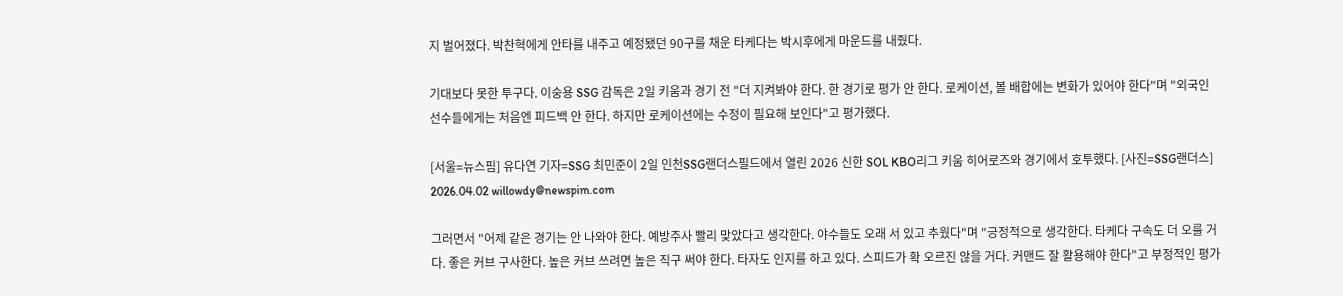지 벌어졌다. 박찬혁에게 안타를 내주고 예정됐던 90구를 채운 타케다는 박시후에게 마운드를 내줬다.

기대보다 못한 투구다. 이숭용 SSG 감독은 2일 키움과 경기 전 "더 지켜봐야 한다. 한 경기로 평가 안 한다. 로케이션, 볼 배합에는 변화가 있어야 한다"며 "외국인 선수들에게는 처음엔 피드백 안 한다. 하지만 로케이션에는 수정이 필요해 보인다"고 평가했다.

[서울=뉴스핌] 유다연 기자=SSG 최민준이 2일 인천SSG랜더스필드에서 열린 2026 신한 SOL KBO리그 키움 히어로즈와 경기에서 호투했다. [사진=SSG랜더스] 2026.04.02 willowdy@newspim.com

그러면서 "어제 같은 경기는 안 나와야 한다. 예방주사 빨리 맞았다고 생각한다. 야수들도 오래 서 있고 추웠다"며 "긍정적으로 생각한다. 타케다 구속도 더 오를 거다. 좋은 커브 구사한다. 높은 커브 쓰려면 높은 직구 써야 한다. 타자도 인지를 하고 있다. 스피드가 확 오르진 않을 거다. 커맨드 잘 활용해야 한다"고 부정적인 평가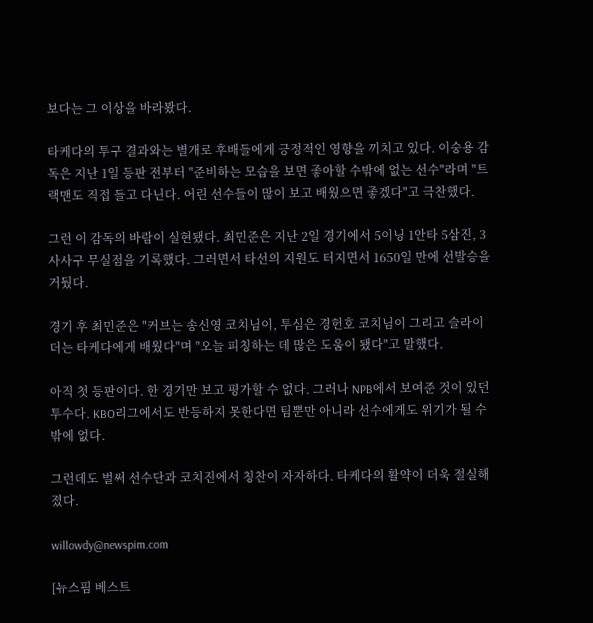보다는 그 이상을 바라봤다.

타케다의 투구 결과와는 별개로 후배들에게 긍정적인 영향을 끼치고 있다. 이숭용 감독은 지난 1일 등판 전부터 "준비하는 모습을 보면 좋아할 수밖에 없는 선수"라며 "트랙맨도 직접 들고 다닌다. 어린 선수들이 많이 보고 배웠으면 좋겠다"고 극찬했다.

그런 이 감독의 바람이 실현됐다. 최민준은 지난 2일 경기에서 5이닝 1안타 5삼진, 3사사구 무실점을 기록했다. 그러면서 타선의 지원도 터지면서 1650일 만에 선발승을 거뒀다.

경기 후 최민준은 "커브는 송신영 코치님이, 투심은 경헌호 코치님이 그리고 슬라이더는 타케다에게 배웠다"며 "오늘 피칭하는 데 많은 도움이 됐다"고 말했다.

아직 첫 등판이다. 한 경기만 보고 평가할 수 없다. 그러나 NPB에서 보여준 것이 있던 투수다. KBO리그에서도 반등하지 못한다면 팀뿐만 아니라 선수에게도 위기가 될 수밖에 없다.

그런데도 벌써 선수단과 코치진에서 칭찬이 자자하다. 타케다의 활약이 더욱 절실해졌다.

willowdy@newspim.com

[뉴스핌 베스트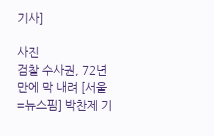기사]

사진
검찰 수사권, 72년만에 막 내려 [서울=뉴스핌] 박찬제 기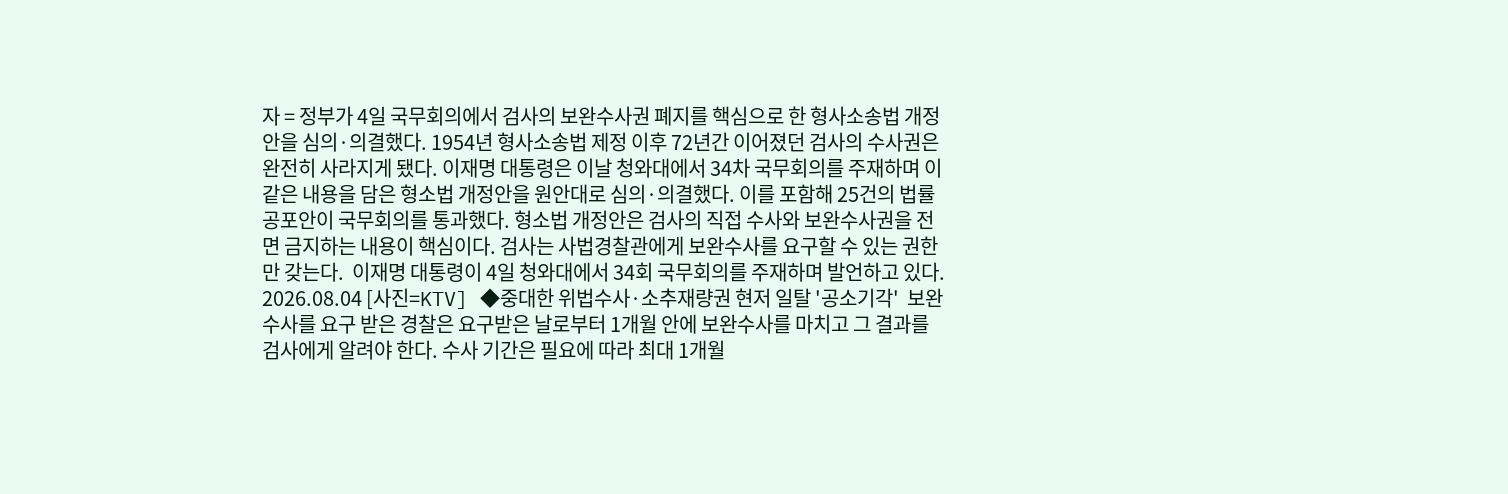자 = 정부가 4일 국무회의에서 검사의 보완수사권 폐지를 핵심으로 한 형사소송법 개정안을 심의·의결했다. 1954년 형사소송법 제정 이후 72년간 이어졌던 검사의 수사권은 완전히 사라지게 됐다. 이재명 대통령은 이날 청와대에서 34차 국무회의를 주재하며 이같은 내용을 담은 형소법 개정안을 원안대로 심의·의결했다. 이를 포함해 25건의 법률공포안이 국무회의를 통과했다. 형소법 개정안은 검사의 직접 수사와 보완수사권을 전면 금지하는 내용이 핵심이다. 검사는 사법경찰관에게 보완수사를 요구할 수 있는 권한만 갖는다.  이재명 대통령이 4일 청와대에서 34회 국무회의를 주재하며 발언하고 있다. 2026.08.04 [사진=KTV] ◆중대한 위법수사·소추재량권 현저 일탈 '공소기각'  보완수사를 요구 받은 경찰은 요구받은 날로부터 1개월 안에 보완수사를 마치고 그 결과를 검사에게 알려야 한다. 수사 기간은 필요에 따라 최대 1개월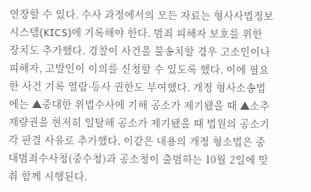연장할 수 있다. 수사 과정에서의 모든 자료는 형사사법정보시스템(KICS)에 기록해야 한다. 범죄 피해자 보호를 위한 장치도 추가했다. 경찰이 사건을 불송치할 경우 고소인이나 피해자, 고발인이 이의를 신청할 수 있도록 했다. 이에 필요한 사건 기록 열람·등사 권한도 부여했다. 개정 형사소송법에는 ▲중대한 위법수사에 기해 공소가 제기됐을 때 ▲소추재량권을 현저히 일탈해 공소가 제기됐을 때 법원의 공소기각 판결 사유로 추가했다. 이같은 내용의 개정 형소법은 중대범죄수사청(중수청)과 공소청이 출범하는 10월 2일에 맞춰 함께 시행된다.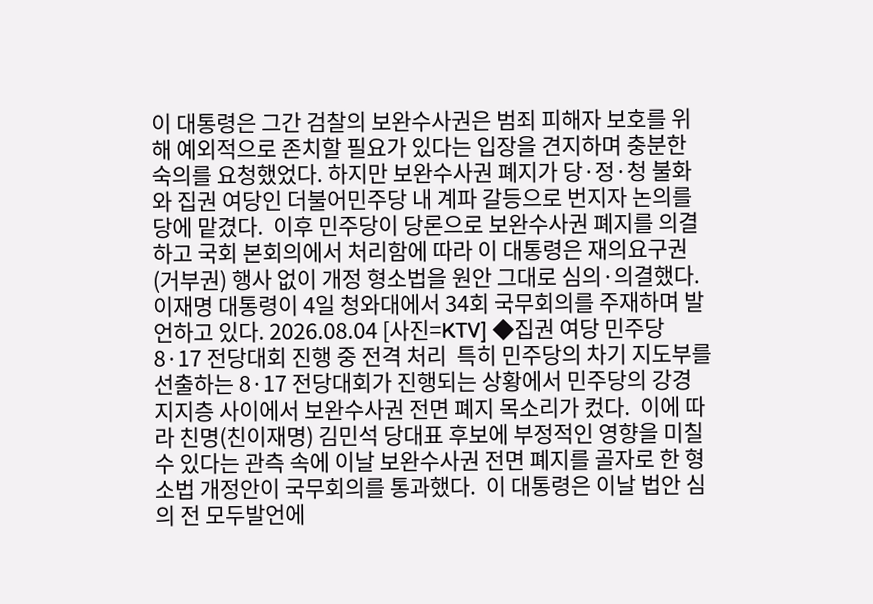이 대통령은 그간 검찰의 보완수사권은 범죄 피해자 보호를 위해 예외적으로 존치할 필요가 있다는 입장을 견지하며 충분한 숙의를 요청했었다. 하지만 보완수사권 폐지가 당·정·청 불화와 집권 여당인 더불어민주당 내 계파 갈등으로 번지자 논의를 당에 맡겼다.  이후 민주당이 당론으로 보완수사권 폐지를 의결하고 국회 본회의에서 처리함에 따라 이 대통령은 재의요구권(거부권) 행사 없이 개정 형소법을 원안 그대로 심의·의결했다. 이재명 대통령이 4일 청와대에서 34회 국무회의를 주재하며 발언하고 있다. 2026.08.04 [사진=KTV] ◆집권 여당 민주당 8·17 전당대회 진행 중 전격 처리  특히 민주당의 차기 지도부를 선출하는 8·17 전당대회가 진행되는 상황에서 민주당의 강경 지지층 사이에서 보완수사권 전면 폐지 목소리가 컸다.  이에 따라 친명(친이재명) 김민석 당대표 후보에 부정적인 영향을 미칠 수 있다는 관측 속에 이날 보완수사권 전면 폐지를 골자로 한 형소법 개정안이 국무회의를 통과했다.  이 대통령은 이날 법안 심의 전 모두발언에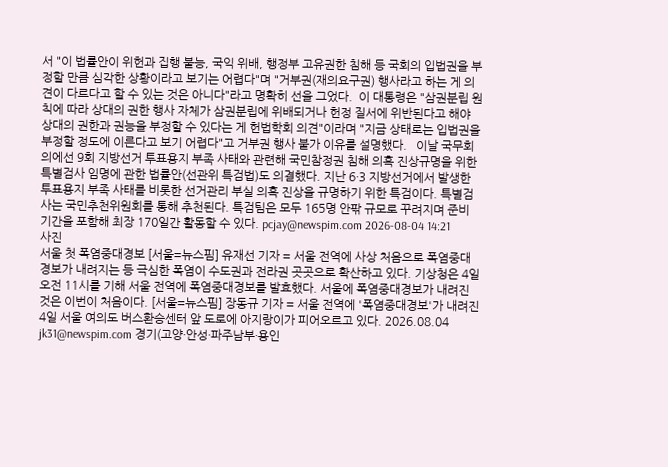서 "이 법률안이 위헌과 집행 불능, 국익 위배, 행정부 고유권한 침해 등 국회의 입법권을 부정할 만큼 심각한 상황이라고 보기는 어렵다"며 "거부권(재의요구권) 행사라고 하는 게 의견이 다르다고 할 수 있는 것은 아니다"라고 명확히 선을 그었다.  이 대통령은 "삼권분립 원칙에 따라 상대의 권한 행사 자체가 삼권분립에 위배되거나 헌정 질서에 위반된다고 해야 상대의 권한과 권능을 부정할 수 있다는 게 헌법학회 의견"이라며 "지금 상태로는 입법권을 부정할 정도에 이른다고 보기 어렵다"고 거부권 행사 불가 이유를 설명했다.   이날 국무회의에선 9회 지방선거 투표용지 부족 사태와 관련해 국민참정권 침해 의혹 진상규명을 위한 특별검사 임명에 관한 법률안(선관위 특검법)도 의결했다. 지난 6·3 지방선거에서 발생한 투표용지 부족 사태를 비롯한 선거관리 부실 의혹 진상을 규명하기 위한 특검이다. 특별검사는 국민추천위원회를 통해 추천된다. 특검팀은 모두 165명 안팎 규모로 꾸려지며 준비 기간을 포함해 최장 170일간 활동할 수 있다. pcjay@newspim.com 2026-08-04 14:21
사진
서울 첫 폭염중대경보 [서울=뉴스핌] 유재선 기자 = 서울 전역에 사상 처음으로 폭염중대경보가 내려지는 등 극심한 폭염이 수도권과 전라권 곳곳으로 확산하고 있다. 기상청은 4일 오전 11시를 기해 서울 전역에 폭염중대경보를 발효했다. 서울에 폭염중대경보가 내려진 것은 이번이 처음이다. [서울=뉴스핌] 장동규 기자 = 서울 전역에 '폭염중대경보'가 내려진 4일 서울 여의도 버스환승센터 앞 도로에 아지랑이가 피어오르고 있다. 2026.08.04 jk31@newspim.com 경기(고양·안성·파주남부·용인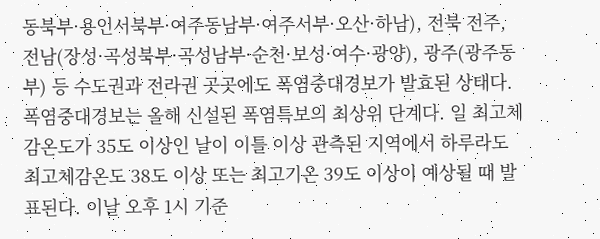동북부·용인서북부·여주동남부·여주서부·오산·하남), 전북 전주, 전남(장성·곡성북부·곡성남부·순천·보성·여수·광양), 광주(광주동부) 등 수도권과 전라권 곳곳에도 폭염중대경보가 발효된 상태다. 폭염중대경보는 올해 신설된 폭염특보의 최상위 단계다. 일 최고체감온도가 35도 이상인 날이 이틀 이상 관측된 지역에서 하루라도 최고체감온도 38도 이상 또는 최고기온 39도 이상이 예상될 때 발표된다. 이날 오후 1시 기준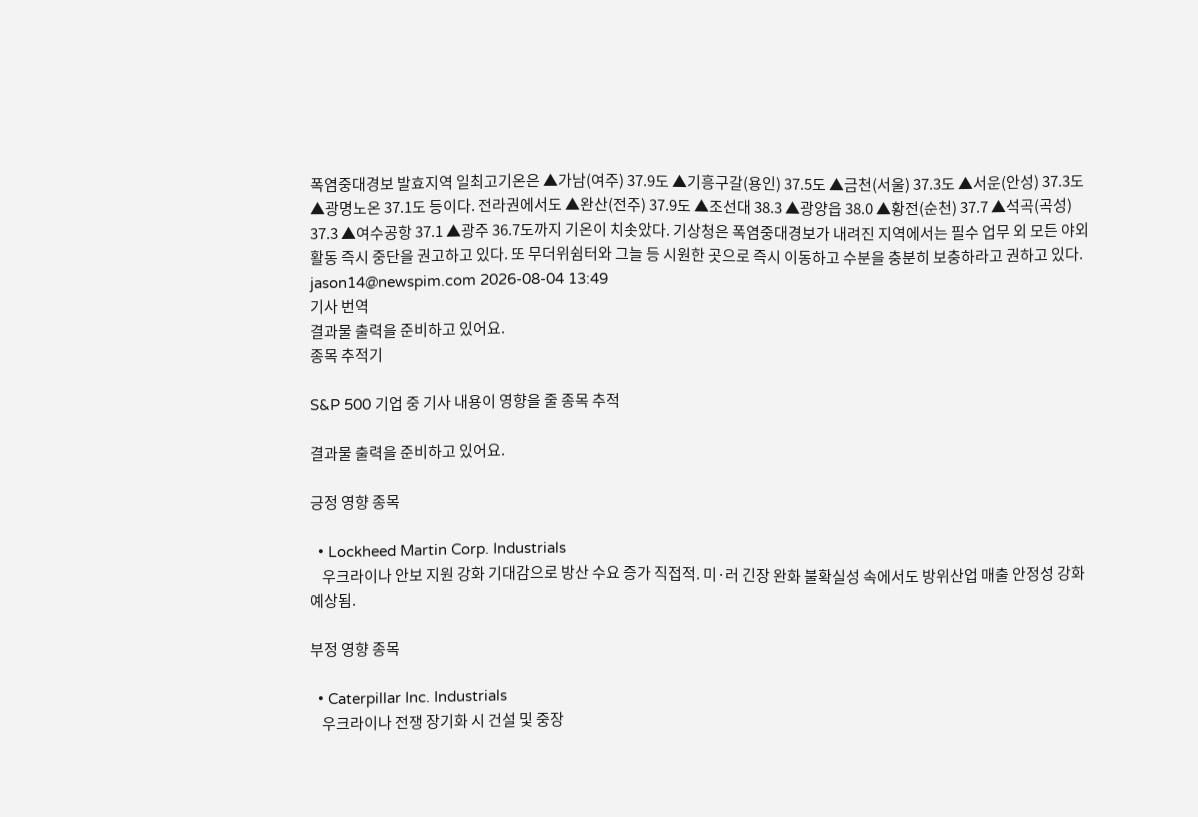폭염중대경보 발효지역 일최고기온은 ▲가남(여주) 37.9도 ▲기흥구갈(용인) 37.5도 ▲금천(서울) 37.3도 ▲서운(안성) 37.3도 ▲광명노온 37.1도 등이다. 전라권에서도 ▲완산(전주) 37.9도 ▲조선대 38.3 ▲광양읍 38.0 ▲황전(순천) 37.7 ▲석곡(곡성) 37.3 ▲여수공항 37.1 ▲광주 36.7도까지 기온이 치솟았다. 기상청은 폭염중대경보가 내려진 지역에서는 필수 업무 외 모든 야외활동 즉시 중단을 권고하고 있다. 또 무더위쉼터와 그늘 등 시원한 곳으로 즉시 이동하고 수분을 충분히 보충하라고 권하고 있다. jason14@newspim.com 2026-08-04 13:49
기사 번역
결과물 출력을 준비하고 있어요.
종목 추적기

S&P 500 기업 중 기사 내용이 영향을 줄 종목 추적

결과물 출력을 준비하고 있어요.

긍정 영향 종목

  • Lockheed Martin Corp. Industrials
    우크라이나 안보 지원 강화 기대감으로 방산 수요 증가 직접적. 미·러 긴장 완화 불확실성 속에서도 방위산업 매출 안정성 강화 예상됨.

부정 영향 종목

  • Caterpillar Inc. Industrials
    우크라이나 전쟁 장기화 시 건설 및 중장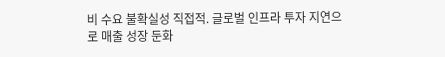비 수요 불확실성 직접적. 글로벌 인프라 투자 지연으로 매출 성장 둔화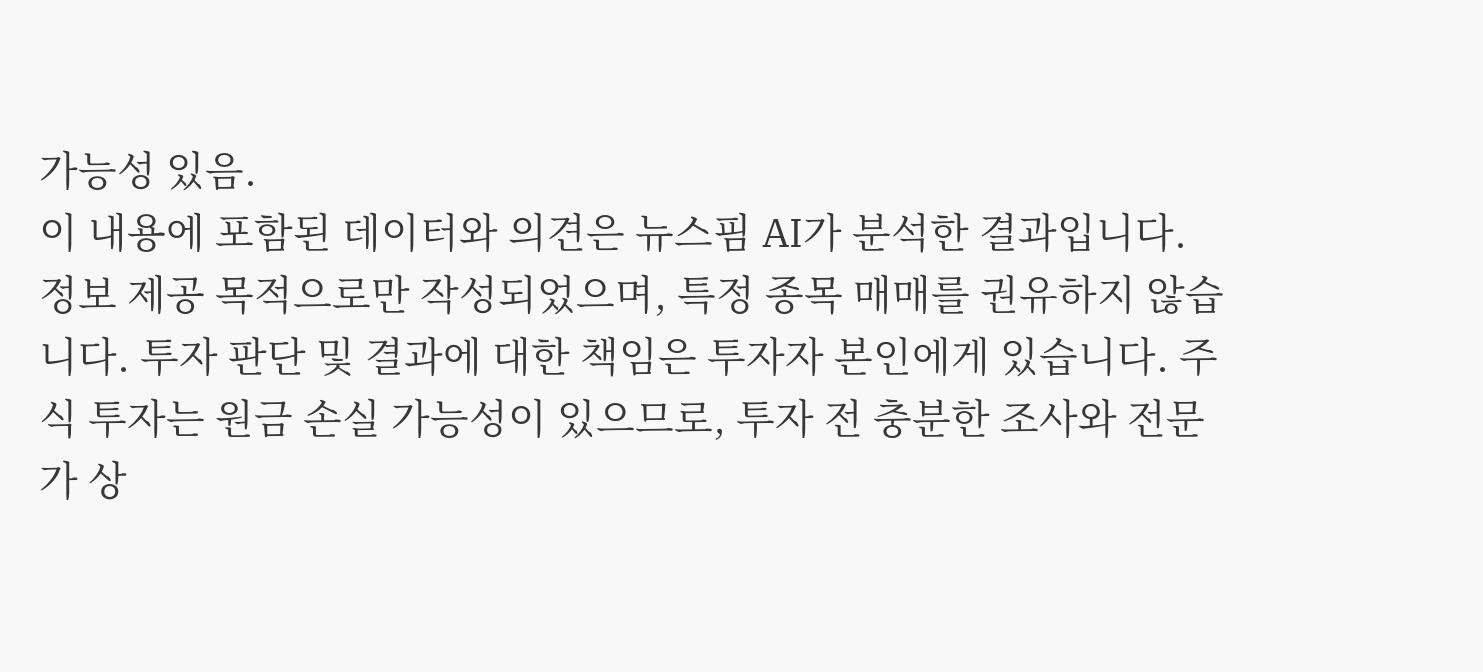가능성 있음.
이 내용에 포함된 데이터와 의견은 뉴스핌 AI가 분석한 결과입니다. 정보 제공 목적으로만 작성되었으며, 특정 종목 매매를 권유하지 않습니다. 투자 판단 및 결과에 대한 책임은 투자자 본인에게 있습니다. 주식 투자는 원금 손실 가능성이 있으므로, 투자 전 충분한 조사와 전문가 상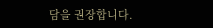담을 권장합니다.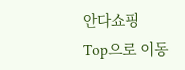안다쇼핑
Top으로 이동